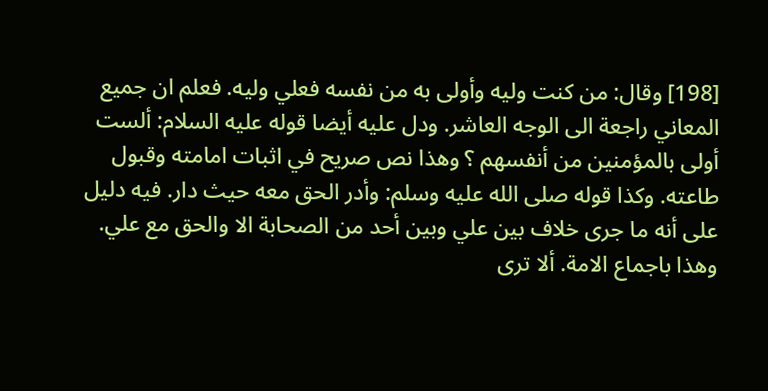[198] وقال: من كنت وليه وأولى به من نفسه فعلي وليه. فعلم ان جميع المعاني راجعة الى الوجه العاشر. ودل عليه أيضا قوله عليه السلام: ألست أولى بالمؤمنين من أنفسهم ؟ وهذا نص صريح في اثبات امامته وقبول طاعته. وكذا قوله صلى الله عليه وسلم: وأدر الحق معه حيث دار. فيه دليل على أنه ما جرى خلاف بين علي وبين أحد من الصحابة الا والحق مع علي. وهذا باجماع الامة. ألا ترى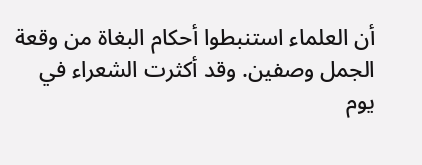أن العلماء استنبطوا أحكام البغاة من وقعة الجمل وصفين. وقد أكثرت الشعراء في يوم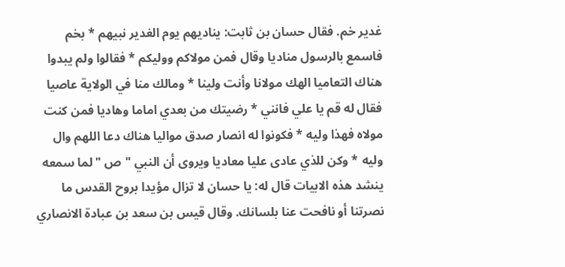غدير خم. فقال حسان بن ثابت: يناديهم يوم الغدير نبيهم * بخم فاسمع بالرسول مناديا وقال فمن مولاكم ووليكم * فقالوا ولم يبدوا هناك التعاميا الهك مولانا وأنت ولينا * ومالك منا في الولاية عاصيا فقال له قم يا علي فانني * رضيتك من بعدي اماما وهاديا فمن كنت مولاه فهذا وليه * فكونوا له انصار صدق مواليا هناك دعا اللهم وال وليه * وكن للذي عادى عليا معاديا ويروى أن النبي " ص " لما سمعه ينشد هذه الابيات قال له: يا حسان لا تزال مؤيدا بروح القدس ما نصرتنا أو نافحت عنا بلسانك. وقال قيس بن سعد بن عبادة الانصاري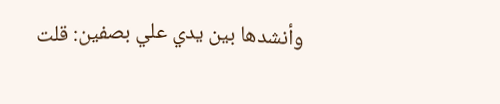وأنشدها بين يدي علي بصفين: قلت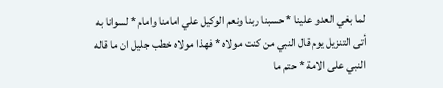لما بغي العدو علينا * حسبنا ربنا ونعم الوكيل علي امامنا وامام * لسوانا به أتى التنزيل يوم قال النبي من كنت مولاه * فهذا مولاه خطب جليل ان ما قاله النبي على الامة * حتم ما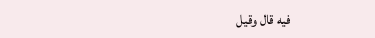فيه قال وقيل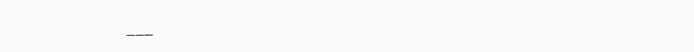___